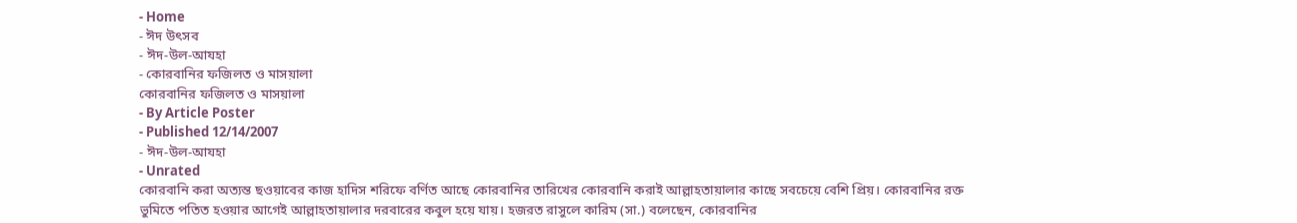- Home
- ঈদ উৎসব
- ঈদ-উল-আযহা
- কোরবানির ফজিলত ও মাসয়ালা
কোরবানির ফজিলত ও মাসয়ালা
- By Article Poster
- Published 12/14/2007
- ঈদ-উল-আযহা
- Unrated
কোরবানি করা অত্যন্ত ছওয়াবের কাজ হাদিস শরিফে বর্ণিত আছে কোরবানির তারিখের কোরবানি করাই আল্লাহতায়ালার কাছে সবচেয়ে বেশি প্রিয়। কোরবানির রক্ত ভুমিতে পতিত হওয়ার আগেই আল্লাহতায়ালার দরবারের কবুল হয়ে যায়। হজরত রাসুলে কারিম (সা.) বলেছেন, কোরবানির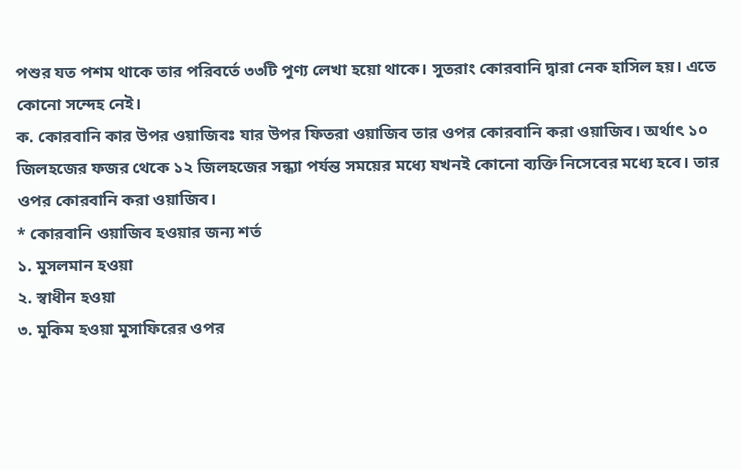পশুর যত পশম থাকে তার পরিবর্তে ৩৩টি পুণ্য লেখা হয়ো থাকে। সুতরাং কোরবানি দ্বারা নেক হাসিল হয়। এতে কোনো সন্দেহ নেই।
ক. কোরবানি কার উপর ওয়াজিবঃ যার উপর ফিতরা ওয়াজিব তার ওপর কোরবানি করা ওয়াজিব। অর্থাৎ ১০ জিলহজের ফজর থেকে ১২ জিলহজের সন্ধ্যা পর্যন্ত সময়ের মধ্যে যখনই কোনো ব্যক্তি নিসেবের মধ্যে হবে। তার ওপর কোরবানি করা ওয়াজিব।
* কোরবানি ওয়াজিব হওয়ার জন্য শর্ত
১. মুসলমান হওয়া
২. স্বাধীন হওয়া
৩. মুকিম হওয়া মুসাফিরের ওপর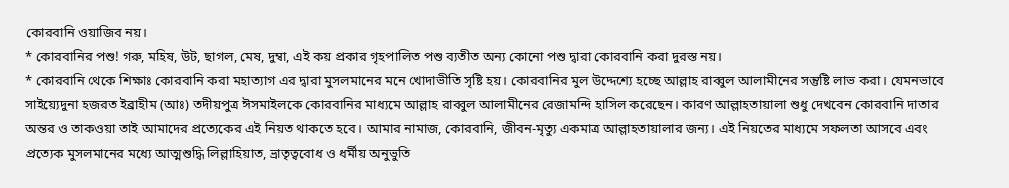কোরবানি ওয়াজিব নয়।
* কোরবানির পশু! গরু, মহিষ, উট, ছাগল, মেষ, দুম্বা, এই কয় প্রকার গৃহপালিত পশু ব্যতীত অন্য কোনো পশু দ্বারা কোরবানি করা দুরস্ত নয়।
* কোরবানি থেকে শিক্ষাঃ কোরবানি করা মহাত্যাগ এর দ্বারা মুসলমানের মনে খোদাভীতি সৃষ্টি হয়। কোরবানির মুল উদ্দেশ্যে হচ্ছে আল্লাহ রাব্বুল আলামীনের সন্তুষ্টি লাভ করা। যেমনভাবে সাইয়্যেদুনা হজরত ইব্রাহীম (আঃ) তদীয়পুত্র ঈসমাইলকে কোরবানির মাধ্যমে আল্লাহ রাব্বুল আলামীনের রেজামন্দি হাসিল করেছেন। কারণ আল্লাহতায়ালা শুধু দেখবেন কোরবানি দাতার অন্তর ও তাকওয়া তাই আমাদের প্রত্যেকের এই নিয়ত থাকতে হবে। আমার নামাজ, কোরবানি, জীবন-মৃত্যু একমাত্র আল্লাহতায়ালার জন্য। এই নিয়তের মাধ্যমে সফলতা আসবে এবং প্রত্যেক মুসলমানের মধ্যে আত্মশুদ্ধি লিল্লাহিয়াত, ভ্রাতৃত্ববোধ ও ধর্মীয় অনুভুতি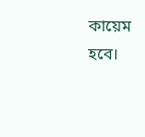কায়েম হবে।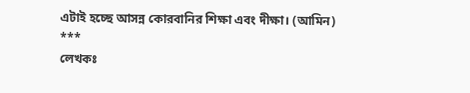এটাই হচ্ছে আসন্ন কোরবানির শিক্ষা এবং দীক্ষা। (আমিন)
***
লেখকঃ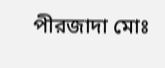পীরজাদা মোঃ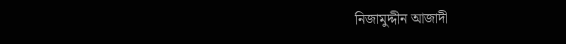নিজামুদ্দীন আজাদী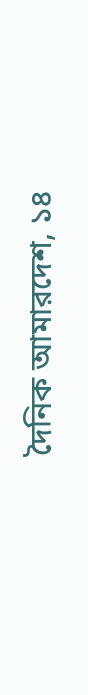দৈনিক আমারদেশ, ১৪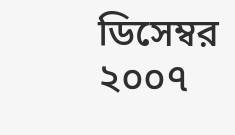ডিসেম্বর ২০০৭